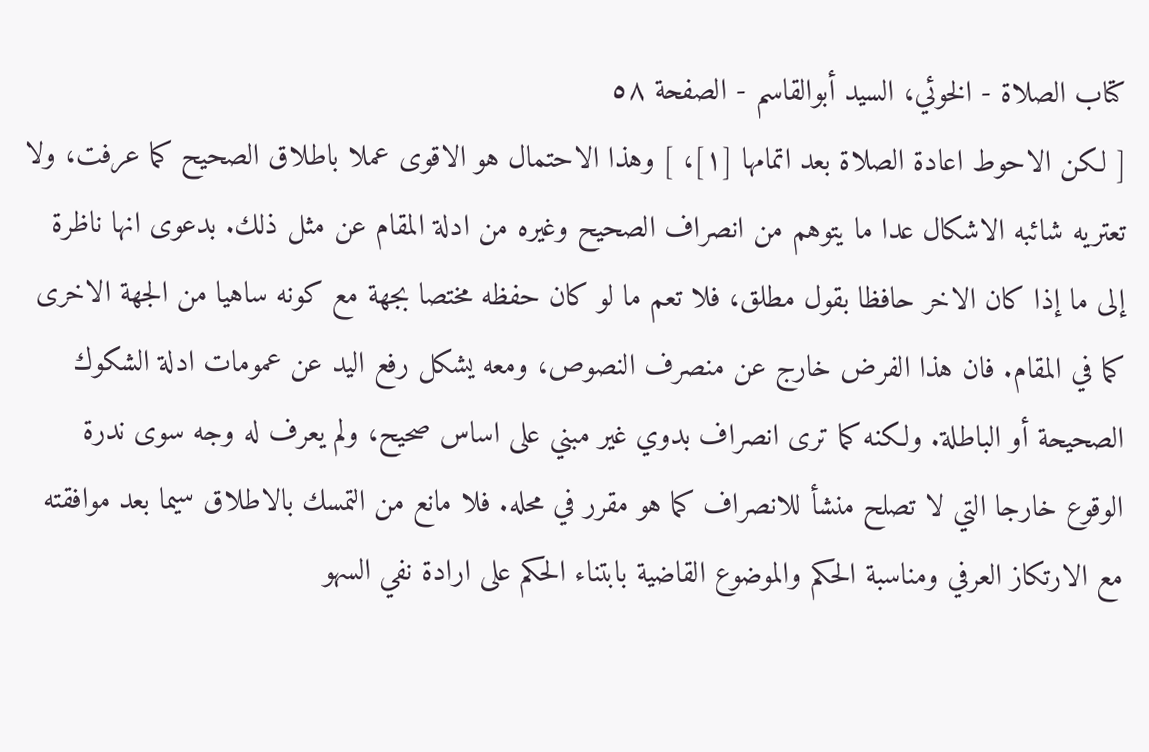كتاب الصلاة - الخوئي، السيد أبوالقاسم - الصفحة ٥٨
[ لكن الاحوط اعادة الصلاة بعد اتمامها [١]، ] وهذا الاحتمال هو الاقوى عملا باطلاق الصحيح كما عرفت، ولا تعتريه شائبه الاشكال عدا ما يتوهم من انصراف الصحيح وغيره من ادلة المقام عن مثل ذلك. بدعوى انها ناظرة إلى ما إذا كان الاخر حافظا بقول مطلق، فلا تعم ما لو كان حفظه مختصا بجهة مع كونه ساهيا من الجهة الاخرى كما في المقام. فان هذا الفرض خارج عن منصرف النصوص، ومعه يشكل رفع اليد عن عمومات ادلة الشكوك الصحيحة أو الباطلة. ولكنه كما ترى انصراف بدوي غير مبني على اساس صحيح، ولم يعرف له وجه سوى ندرة الوقوع خارجا التي لا تصلح منشأ للانصراف كما هو مقرر في محله. فلا مانع من التمسك بالاطلاق سيما بعد موافقته مع الارتكاز العرفي ومناسبة الحكم والموضوع القاضية بابتناء الحكم على ارادة نفي السهو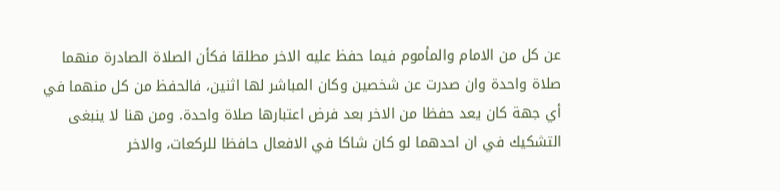عن كل من الامام والمأموم فيما حفظ عليه الاخر مطلقا فكأن الصلاة الصادرة منهما صلاة واحدة وان صدرت عن شخصين وكان المباشر لها اثنين، فالحفظ من كل منهما في أي جهة كان يعد حفظا من الاخر بعد فرض اعتبارها صلاة واحدة. ومن هنا لا ينبغى التشكيك في ان احدهما لو كان شاكا في الافعال حافظا للركعات، والاخر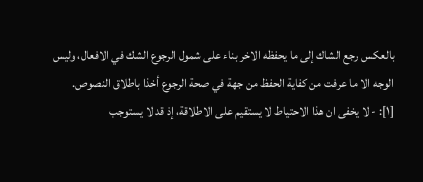بالعكس رجع الشاك إلى ما يحفظه الاخر بناء على شمول الرجوع الشك في الافعال، وليس الوجه الا ما عرفت من كفاية الحفظ من جهة في صحة الرجوع أخذا باطلاق النصوص.
[١]: - لا يخفى ان هذا الاحتياط لا يستقيم على الاطلاقة، إذ قد لا يستوجب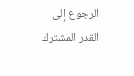الرجوع إلى القدر المشترك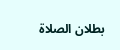بطلان الصلاة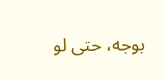بوجه، حتى لو